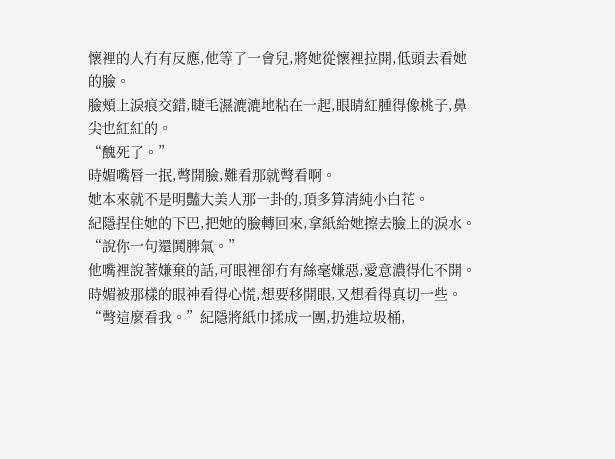懷裡的人冇有反應,他等了一會兒,將她從懷裡拉開,低頭去看她的臉。
臉頰上淚痕交錯,睫毛濕漉漉地粘在一起,眼睛紅腫得像桃子,鼻尖也紅紅的。
“醜死了。”
時媚嘴唇一抿,彆開臉,難看那就彆看啊。
她本來就不是明豔大美人那一卦的,頂多算清純小白花。
紀隱捏住她的下巴,把她的臉轉回來,拿紙給她擦去臉上的淚水。
“說你一句還鬨脾氣。”
他嘴裡說著嫌棄的話,可眼裡卻冇有絲毫嫌惡,愛意濃得化不開。
時媚被那樣的眼神看得心慌,想要移開眼,又想看得真切一些。
“彆這麼看我。”紀隱將紙巾揉成一團,扔進垃圾桶,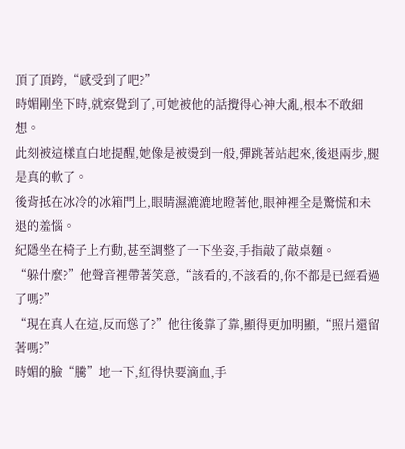頂了頂跨,“感受到了吧?”
時媚剛坐下時,就察覺到了,可她被他的話攪得心神大亂,根本不敢細想。
此刻被這樣直白地提醒,她像是被燙到一般,彈跳著站起來,後退兩步,腿是真的軟了。
後背抵在冰冷的冰箱門上,眼睛濕漉漉地瞪著他,眼神裡全是驚慌和未退的羞惱。
紀隱坐在椅子上冇動,甚至調整了一下坐姿,手指敲了敲桌麵。
“躲什麼?”他聲音裡帶著笑意,“該看的,不該看的,你不都是已經看過了嗎?”
“現在真人在這,反而慫了?”他往後靠了靠,顯得更加明顯,“照片還留著嗎?”
時媚的臉“騰”地一下,紅得快要滴血,手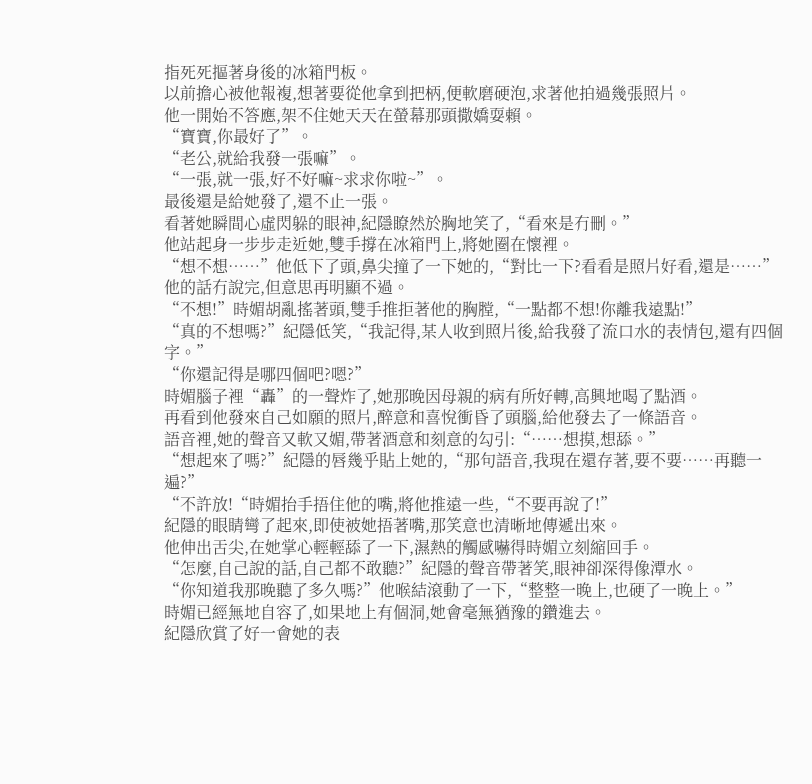指死死摳著身後的冰箱門板。
以前擔心被他報複,想著要從他拿到把柄,便軟磨硬泡,求著他拍過幾張照片。
他一開始不答應,架不住她天天在螢幕那頭撒嬌耍賴。
“寶寶,你最好了”。
“老公,就給我發一張嘛”。
“一張,就一張,好不好嘛~求求你啦~”。
最後還是給她發了,還不止一張。
看著她瞬間心虛閃躲的眼神,紀隱瞭然於胸地笑了,“看來是冇刪。”
他站起身一步步走近她,雙手撐在冰箱門上,將她圈在懷裡。
“想不想……”他低下了頭,鼻尖撞了一下她的,“對比一下?看看是照片好看,還是……”
他的話冇說完,但意思再明顯不過。
“不想!”時媚胡亂搖著頭,雙手推拒著他的胸膛,“一點都不想!你離我遠點!”
“真的不想嗎?”紀隱低笑,“我記得,某人收到照片後,給我發了流口水的表情包,還有四個字。”
“你還記得是哪四個吧?嗯?”
時媚腦子裡“轟”的一聲炸了,她那晚因母親的病有所好轉,高興地喝了點酒。
再看到他發來自己如願的照片,醉意和喜悅衝昏了頭腦,給他發去了一條語音。
語音裡,她的聲音又軟又媚,帶著酒意和刻意的勾引:“……想摸,想舔。”
“想起來了嗎?”紀隱的唇幾乎貼上她的,“那句語音,我現在還存著,要不要……再聽一遍?”
“不許放!“時媚抬手捂住他的嘴,將他推遠一些,“不要再說了!”
紀隱的眼睛彎了起來,即使被她捂著嘴,那笑意也清晰地傳遞出來。
他伸出舌尖,在她掌心輕輕舔了一下,濕熱的觸感嚇得時媚立刻縮回手。
“怎麼,自己說的話,自己都不敢聽?”紀隱的聲音帶著笑,眼神卻深得像潭水。
“你知道我那晚聽了多久嗎?”他喉結滾動了一下,“整整一晚上,也硬了一晚上。”
時媚已經無地自容了,如果地上有個洞,她會毫無猶豫的鑽進去。
紀隱欣賞了好一會她的表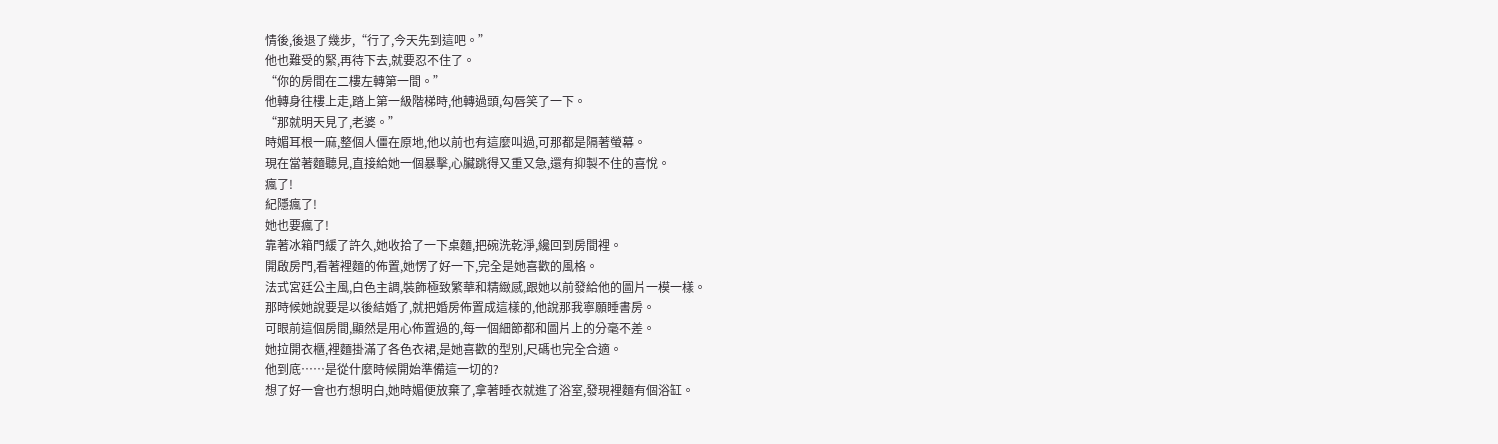情後,後退了幾步,“行了,今天先到這吧。”
他也難受的緊,再待下去,就要忍不住了。
“你的房間在二樓左轉第一間。”
他轉身往樓上走,踏上第一級階梯時,他轉過頭,勾唇笑了一下。
“那就明天見了,老婆。”
時媚耳根一麻,整個人僵在原地,他以前也有這麼叫過,可那都是隔著螢幕。
現在當著麵聽見,直接給她一個暴擊,心臟跳得又重又急,還有抑製不住的喜悅。
瘋了!
紀隱瘋了!
她也要瘋了!
靠著冰箱門緩了許久,她收拾了一下桌麵,把碗洗乾淨,纔回到房間裡。
開啟房門,看著裡麵的佈置,她愣了好一下,完全是她喜歡的風格。
法式宮廷公主風,白色主調,裝飾極致繁華和精緻感,跟她以前發給他的圖片一模一樣。
那時候她說要是以後結婚了,就把婚房佈置成這樣的,他說那我寧願睡書房。
可眼前這個房間,顯然是用心佈置過的,每一個細節都和圖片上的分毫不差。
她拉開衣櫃,裡麵掛滿了各色衣裙,是她喜歡的型別,尺碼也完全合適。
他到底……是從什麼時候開始準備這一切的?
想了好一會也冇想明白,她時媚便放棄了,拿著睡衣就進了浴室,發現裡麵有個浴缸。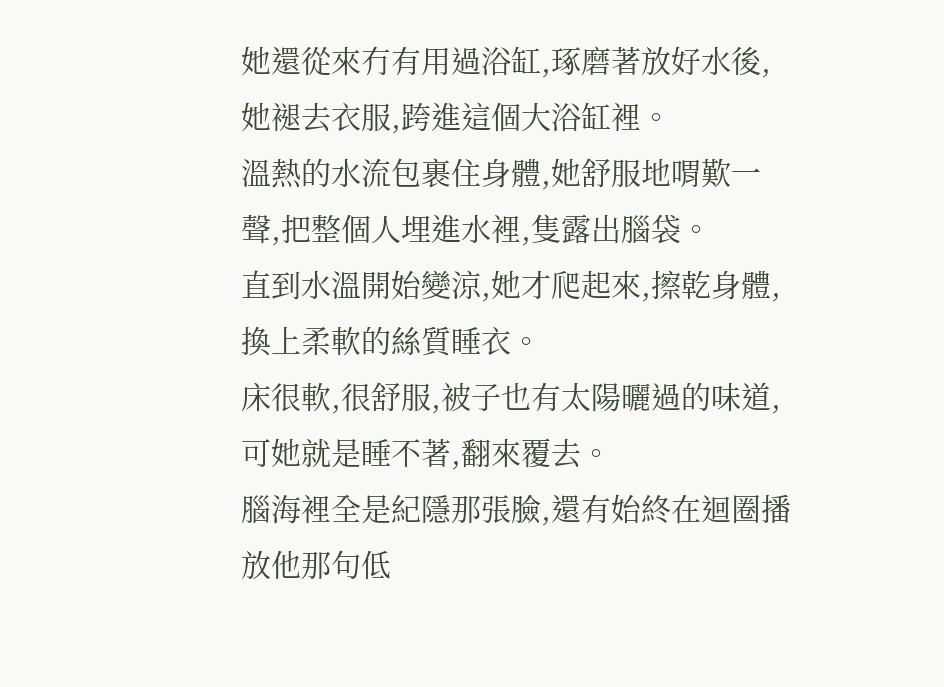她還從來冇有用過浴缸,琢磨著放好水後,她褪去衣服,跨進這個大浴缸裡。
溫熱的水流包裹住身體,她舒服地喟歎一聲,把整個人埋進水裡,隻露出腦袋。
直到水溫開始變涼,她才爬起來,擦乾身體,換上柔軟的絲質睡衣。
床很軟,很舒服,被子也有太陽曬過的味道,可她就是睡不著,翻來覆去。
腦海裡全是紀隱那張臉,還有始終在迴圈播放他那句低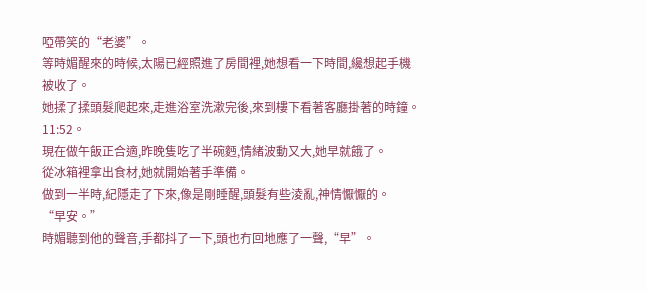啞帶笑的“老婆”。
等時媚醒來的時候,太陽已經照進了房間裡,她想看一下時間,纔想起手機被收了。
她揉了揉頭髮爬起來,走進浴室洗漱完後,來到樓下看著客廳掛著的時鐘。
11:52。
現在做午飯正合適,昨晚隻吃了半碗麪,情緒波動又大,她早就餓了。
從冰箱裡拿出食材,她就開始著手準備。
做到一半時,紀隱走了下來,像是剛睡醒,頭髮有些淩亂,神情懨懨的。
“早安。”
時媚聽到他的聲音,手都抖了一下,頭也冇回地應了一聲,“早”。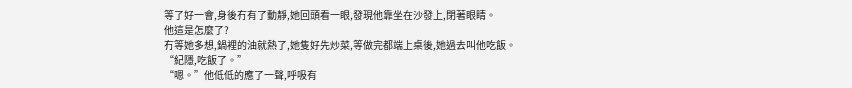等了好一會,身後冇有了動靜,她回頭看一眼,發現他靠坐在沙發上,閉著眼睛。
他這是怎麼了?
冇等她多想,鍋裡的油就熱了,她隻好先炒菜,等做完都端上桌後,她過去叫他吃飯。
“紀隱,吃飯了。”
“嗯。”他低低的應了一聲,呼吸有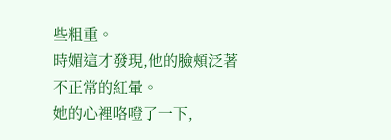些粗重。
時媚這才發現,他的臉頰泛著不正常的紅暈。
她的心裡咯噔了一下,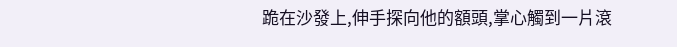跪在沙發上,伸手探向他的額頭,掌心觸到一片滾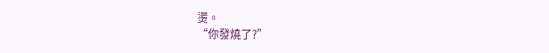燙。
“你發燒了?”